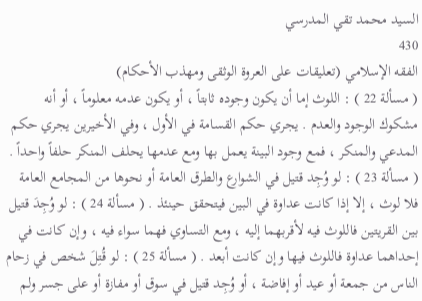السيد محمد تقي المدرسي
430
الفقه الإسلامي (تعليقات على العروة الوثقى ومهذب الأحكام)
( مسألة 22 ) : اللوث إما أن يكون وجوده ثابتاً ، أو يكون عدمه معلوماً ، أو أنه مشكوك الوجود والعدم . يجري حكم القسامة في الأول ، وفي الأخيرين يجري حكم المدعي والمنكر ، فمع وجود البينة يعمل بها ومع عدمها يحلف المنكر حلفاً واحداً . ( مسألة 23 ) : لو وُجِد قتيل في الشوارع والطرق العامة أو نحوها من المجامع العامة فلا لوث ، إلا إذا كانت عداوة في البين فيتحقق حينئذ . ( مسألة 24 ) : لو وُجِدَ قتيل بين القريتين فاللوث فيه لأقربهما إليه ، ومع التساوي فهما سواء فيه ، وإن كانت في إحداهما عداوة فاللوث فيها وإن كانت أبعد . ( مسألة 25 ) : لو قُتِلَ شخص في زحام الناس من جمعة أو عيد أو إفاضة ، أو وُجِد قتيل في سوق أو مفازة أو على جسر ولم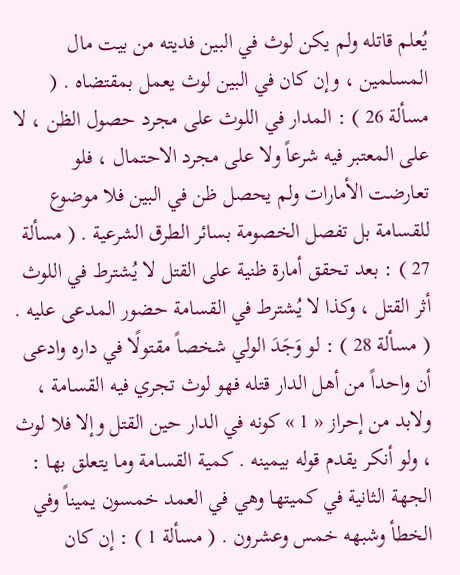يُعلم قاتله ولم يكن لوث في البين فديته من بيت مال المسلمين ، وإن كان في البين لوث يعمل بمقتضاه . ( مسألة 26 ) : المدار في اللوث على مجرد حصول الظن ، لا على المعتبر فيه شرعاً ولا على مجرد الاحتمال ، فلو تعارضت الأمارات ولم يحصل ظن في البين فلا موضوع للقسامة بل تفصل الخصومة بسائر الطرق الشرعية . ( مسألة 27 ) : بعد تحقق أمارة ظنية على القتل لا يُشترط في اللوث أثر القتل ، وكذا لا يُشترط في القسامة حضور المدعى عليه . ( مسألة 28 ) : لو وَجَدَ الولي شخصاً مقتولًا في داره وادعى أن واحداً من أهل الدار قتله فهو لوث تجري فيه القسامة ، ولابد من إحراز « 1 » كونه في الدار حين القتل وإلا فلا لوث ، ولو أنكر يقدم قوله بيمينه . كمية القسامة وما يتعلق بها : الجهة الثانية في كميتها وهي في العمد خمسون يميناً وفي الخطأ وشبهه خمس وعشرون . ( مسألة 1 ) : إن كان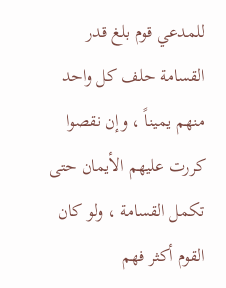للمدعي قوم بلغ قدر القسامة حلف كل واحد منهم يميناً ، وإن نقصوا كررت عليهم الأيمان حتى تكمل القسامة ، ولو كان القوم أكثر فهم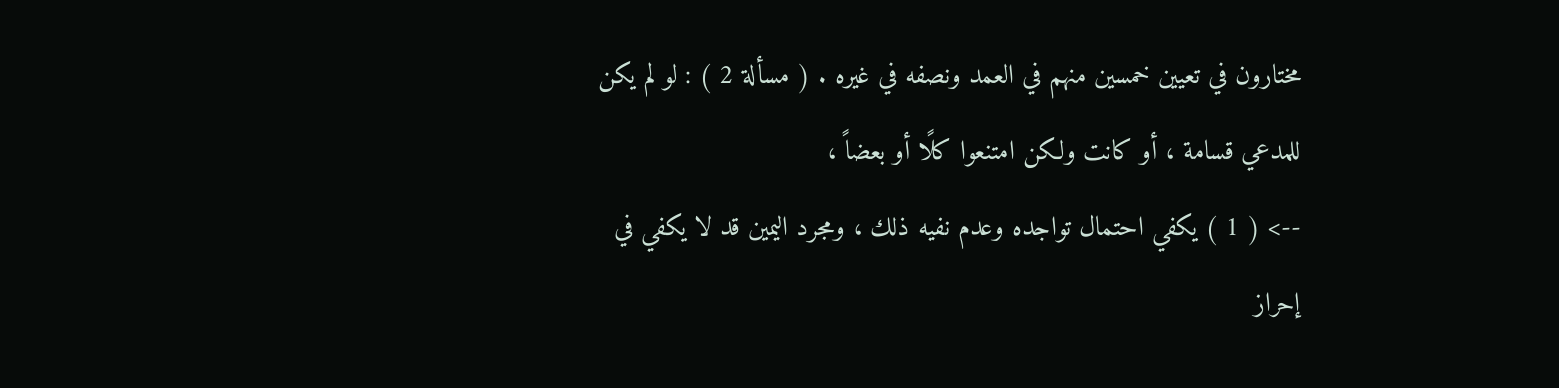مختارون في تعيين خمسين منهم في العمد ونصفه في غيره . ( مسألة 2 ) : لو لم يكن للمدعي قسامة ، أو كانت ولكن امتنعوا كلًا أو بعضاً ،
--> ( 1 ) يكفي احتمال تواجده وعدم نفيه ذلك ، ومجرد اليمين قد لا يكفي في إحراز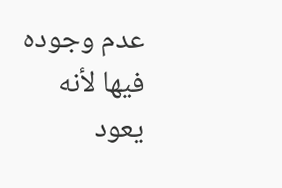عدم وجوده فيها لأنه يعود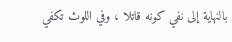بالنهاية إلى نفي كونه قاتلا ، وفي اللوث تكفي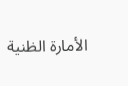الأمارة الظنية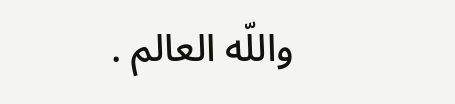واللّه العالم .